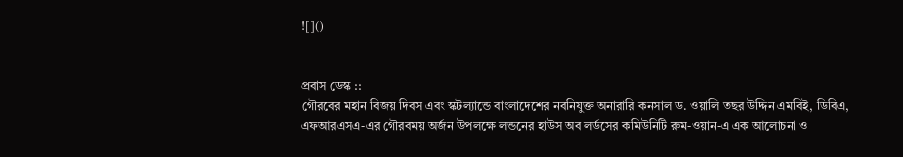![]()


প্রবাস ডেস্ক ::
গৌরবের মহান বিজয় দিবস এবং স্কটল্যান্ডে বাংলাদেশের নবনিযুক্ত অনারারি কনসাল ড. ওয়ালি তছর উদ্দিন এমবিই, ডিবিএ, এফআরএসএ-এর গৌরবময় অর্জন উপলক্ষে লন্ডনের হাউস অব লর্ডসের কমিউনিটি রুম-ওয়ান-এ এক আলোচনা ও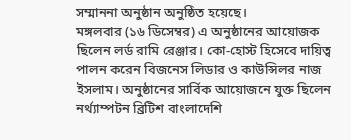সম্মাননা অনুষ্ঠান অনুষ্ঠিত হয়েছে।
মঙ্গলবার (১৬ ডিসেম্বর) এ অনুষ্ঠানের আয়োজক ছিলেন লর্ড রামি রেঞ্জার। কো-হোস্ট হিসেবে দায়িত্ব পালন করেন বিজনেস লিডার ও কাউন্সিলর নাজ ইসলাম। অনুষ্ঠানের সার্বিক আয়োজনে যুক্ত ছিলেন নর্থ্যাম্পটন ব্রিটিশ বাংলাদেশি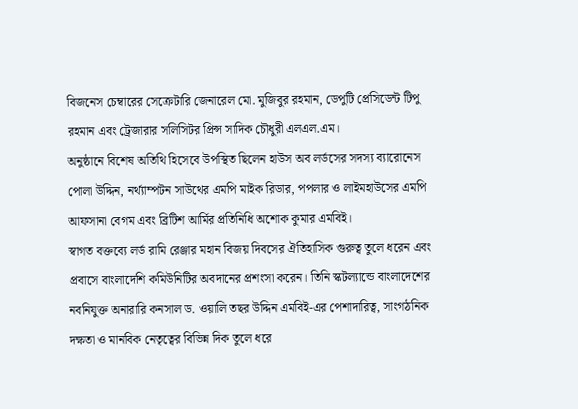বিজনেস চেম্বারের সেক্রেটারি জেনারেল মো. মুজিবুর রহমান, ডেপুটি প্রেসিডেন্ট টিপু রহমান এবং ট্রেজারার সলিসিটর প্রিন্স সাদিক চৌধুরী এলএল.এম।
অনুষ্ঠানে বিশেষ অতিথি হিসেবে উপস্থিত ছিলেন হাউস অব লর্ডসের সদস্য ব্যারোনেস পোলা উদ্দিন, নর্থ্যাম্পটন সাউথের এমপি মাইক রিডার, পপলার ও লাইমহাউসের এমপি আফসানা বেগম এবং ব্রিটিশ আর্মির প্রতিনিধি অশোক কুমার এমবিই।
স্বাগত বক্তব্যে লর্ড রামি রেঞ্জার মহান বিজয় দিবসের ঐতিহাসিক গুরুত্ব তুলে ধরেন এবং প্রবাসে বাংলাদেশি কমিউনিটির অবদানের প্রশংসা করেন। তিনি স্কটল্যান্ডে বাংলাদেশের নবনিযুক্ত অনারারি কনসাল ড. ওয়ালি তছর উদ্দিন এমবিই-এর পেশাদারিত্ব, সাংগঠনিক দক্ষতা ও মানবিক নেতৃত্বের বিভিন্ন দিক তুলে ধরে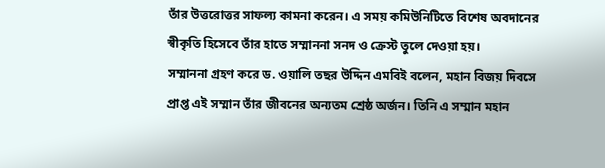তাঁর উত্তরোত্তর সাফল্য কামনা করেন। এ সময় কমিউনিটিতে বিশেষ অবদানের স্বীকৃতি হিসেবে তাঁর হাতে সম্মাননা সনদ ও ক্রেস্ট তুলে দেওয়া হয়।
সম্মাননা গ্রহণ করে ড. ওয়ালি তছর উদ্দিন এমবিই বলেন, মহান বিজয় দিবসে প্রাপ্ত এই সম্মান তাঁর জীবনের অন্যতম শ্রেষ্ঠ অর্জন। তিনি এ সম্মান মহান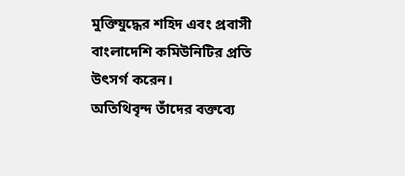মুক্তিযুদ্ধের শহিদ এবং প্রবাসী বাংলাদেশি কমিউনিটির প্রতি উৎসর্গ করেন।
অতিথিবৃন্দ তাঁদের বক্তব্যে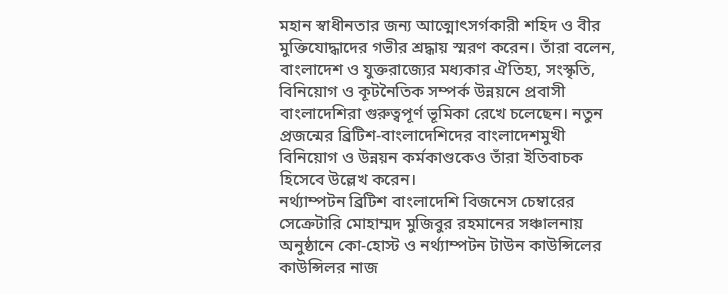মহান স্বাধীনতার জন্য আত্মোৎসর্গকারী শহিদ ও বীর মুক্তিযোদ্ধাদের গভীর শ্রদ্ধায় স্মরণ করেন। তাঁরা বলেন, বাংলাদেশ ও যুক্তরাজ্যের মধ্যকার ঐতিহ্য, সংস্কৃতি, বিনিয়োগ ও কূটনৈতিক সম্পর্ক উন্নয়নে প্রবাসী বাংলাদেশিরা গুরুত্বপূর্ণ ভূমিকা রেখে চলেছেন। নতুন প্রজন্মের ব্রিটিশ-বাংলাদেশিদের বাংলাদেশমুখী বিনিয়োগ ও উন্নয়ন কর্মকাণ্ডকেও তাঁরা ইতিবাচক হিসেবে উল্লেখ করেন।
নর্থ্যাম্পটন ব্রিটিশ বাংলাদেশি বিজনেস চেম্বারের সেক্রেটারি মোহাম্মদ মুজিবুর রহমানের সঞ্চালনায় অনুষ্ঠানে কো-হোস্ট ও নর্থ্যাম্পটন টাউন কাউন্সিলের কাউন্সিলর নাজ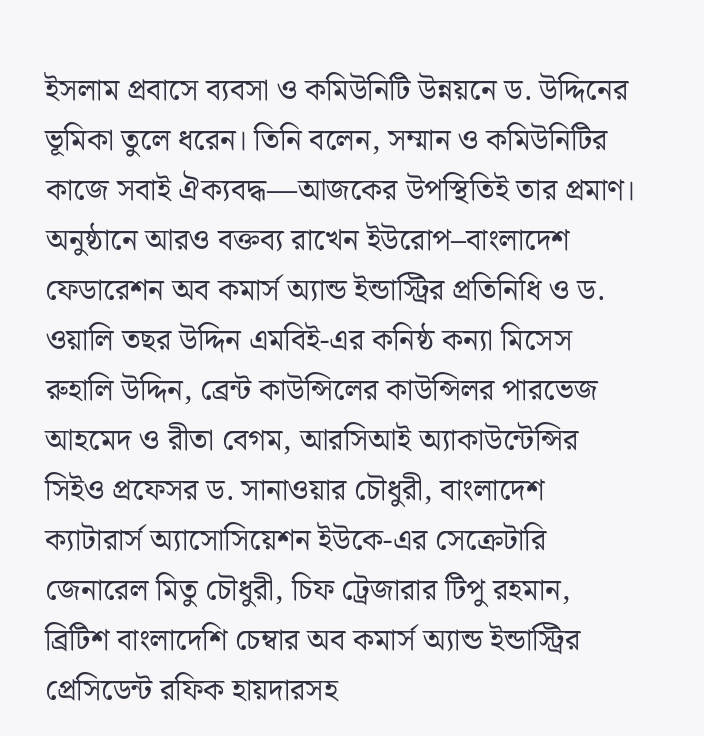ইসলাম প্রবাসে ব্যবসা ও কমিউনিটি উন্নয়নে ড. উদ্দিনের ভূমিকা তুলে ধরেন। তিনি বলেন, সম্মান ও কমিউনিটির কাজে সবাই ঐক্যবদ্ধ—আজকের উপস্থিতিই তার প্রমাণ।
অনুষ্ঠানে আরও বক্তব্য রাখেন ইউরোপ–বাংলাদেশ ফেডারেশন অব কমার্স অ্যান্ড ইন্ডাস্ট্রির প্রতিনিধি ও ড. ওয়ালি তছর উদ্দিন এমবিই-এর কনিষ্ঠ কন্যা মিসেস রুহালি উদ্দিন, ব্রেন্ট কাউন্সিলের কাউন্সিলর পারভেজ আহমেদ ও রীতা বেগম, আরসিআই অ্যাকাউন্টেন্সির সিইও প্রফেসর ড. সানাওয়ার চৌধুরী, বাংলাদেশ ক্যাটারার্স অ্যাসোসিয়েশন ইউকে-এর সেক্রেটারি জেনারেল মিতু চৌধুরী, চিফ ট্রেজারার টিপু রহমান, ব্রিটিশ বাংলাদেশি চেম্বার অব কমার্স অ্যান্ড ইন্ডাস্ট্রির প্রেসিডেন্ট রফিক হায়দারসহ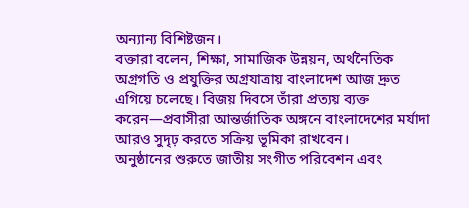অন্যান্য বিশিষ্টজন।
বক্তারা বলেন, শিক্ষা, সামাজিক উন্নয়ন, অর্থনৈতিক অগ্রগতি ও প্রযুক্তির অগ্রযাত্রায় বাংলাদেশ আজ দ্রুত এগিয়ে চলেছে। বিজয় দিবসে তাঁরা প্রত্যয় ব্যক্ত করেন—প্রবাসীরা আন্তর্জাতিক অঙ্গনে বাংলাদেশের মর্যাদা আরও সুদৃঢ় করতে সক্রিয় ভূমিকা রাখবেন।
অনুষ্ঠানের শুরুতে জাতীয় সংগীত পরিবেশন এবং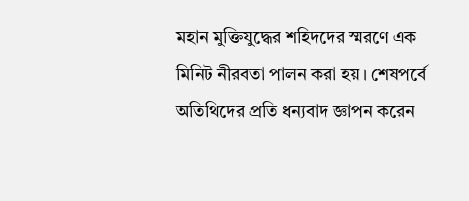মহান মুক্তিযুদ্ধের শহিদদের স্মরণে এক মিনিট নীরবতা পালন করা হয়। শেষপর্বে অতিথিদের প্রতি ধন্যবাদ জ্ঞাপন করেন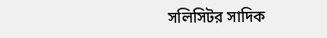সলিসিটর সাদিক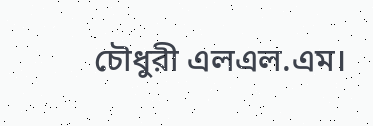চৌধুরী এলএল.এম।